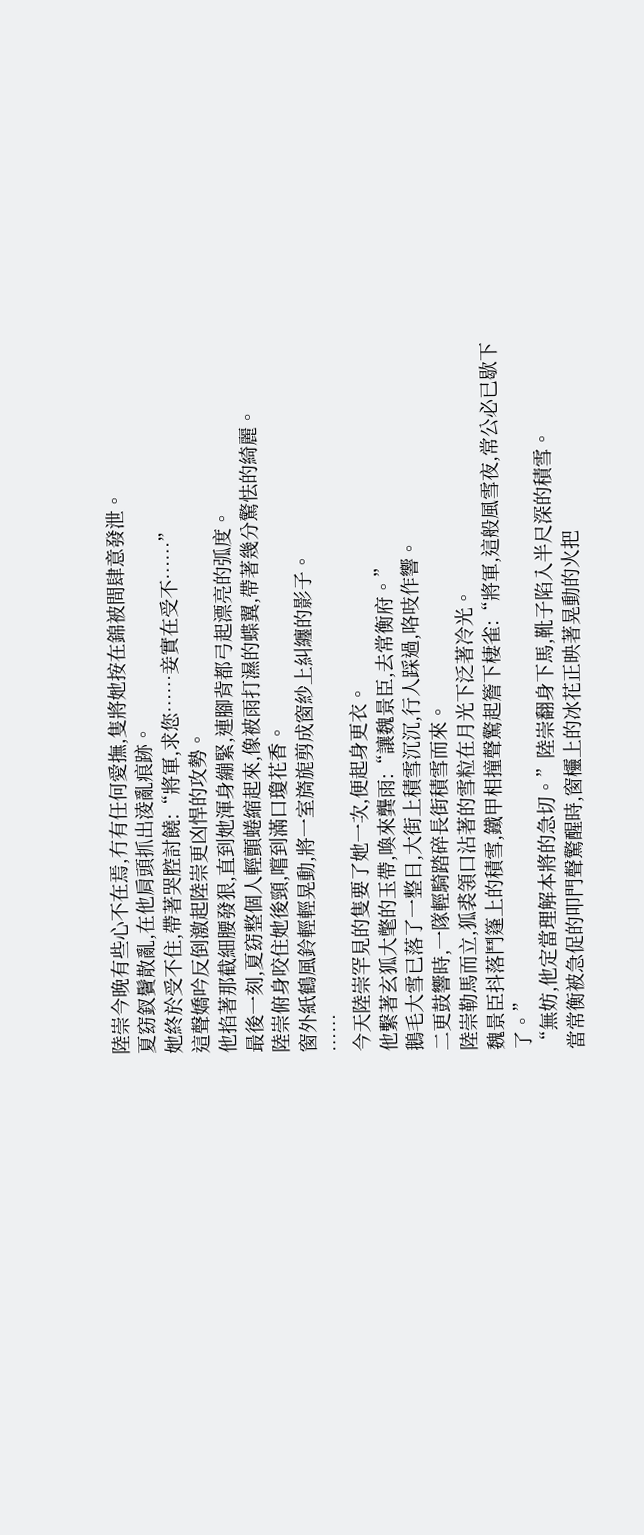陸崇今晚有些心不在焉,冇有任何愛撫,隻將她按在錦被間肆意發泄。
夏窈釵鬢散亂,在他肩頭抓出淩亂痕跡。
她終於受不住,帶著哭腔討饒:“將軍,求您……妾實在受不……”
這聲嬌吟反倒激起陸崇更凶悍的攻勢。
他掐著那截細腰發狠,直到她渾身繃緊,連腳背都弓起漂亮的弧度。
最後一刻,夏窈整個人輕顫蜷縮起來,像被雨打濕的蝶翼,帶著幾分驚怯的綺麗。
陸崇俯身咬住她後頸,嚐到滿口瓊花香。
窗外紙鶴風鈴輕輕晃動,將一室旖旎剪成窗紗上糾纏的影子。
……
今天陸崇罕見的隻要了她一次,便起身更衣。
他繫著玄狐大氅的玉帶,喚來龔雨:“讓魏景臣,去常衡府。”
鵝毛大雪已落了一整日,大街上積雪沉沉,行人踩過,咯吱作響。
二更鼓響時,一隊輕騎踏碎長街積雪而來。
陸崇勒馬而立,狐裘領口沾著的雪粒在月光下泛著冷光。
魏景臣抖落鬥篷上的積雪,鐵甲相撞聲驚起簷下棲雀:“將軍,這般風雪夜,常公必已歇下了。”
“無妨,他定當理解本將的急切。”陸崇翻身下馬,靴子陷入半尺深的積雪。
當常衡被急促的叩門聲驚醒時,窗欞上的冰花正映著晃動的火把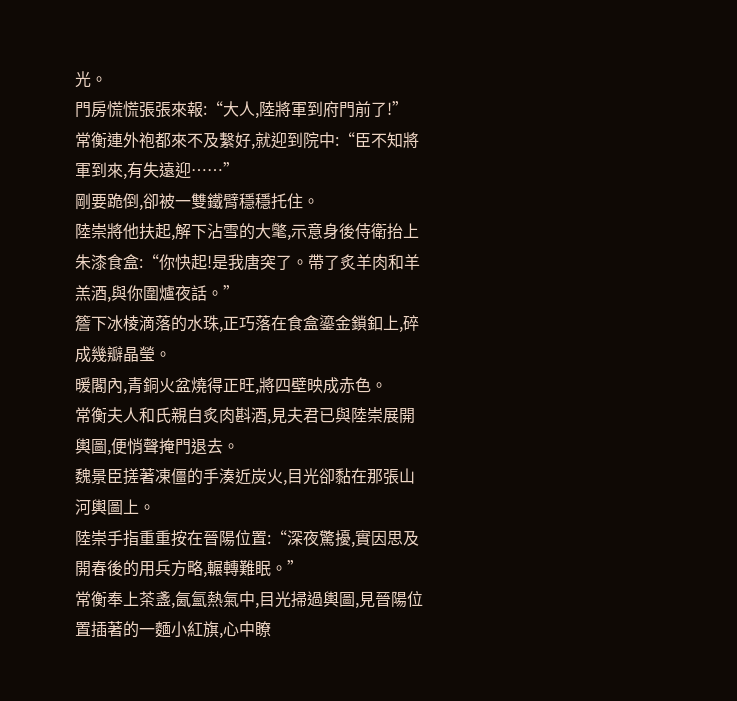光。
門房慌慌張張來報:“大人,陸將軍到府門前了!”
常衡連外袍都來不及繫好,就迎到院中:“臣不知將軍到來,有失遠迎……”
剛要跪倒,卻被一雙鐵臂穩穩托住。
陸崇將他扶起,解下沾雪的大氅,示意身後侍衛抬上朱漆食盒:“你快起!是我唐突了。帶了炙羊肉和羊羔酒,與你圍爐夜話。”
簷下冰棱滴落的水珠,正巧落在食盒鎏金鎖釦上,碎成幾瓣晶瑩。
暖閣內,青銅火盆燒得正旺,將四壁映成赤色。
常衡夫人和氏親自炙肉斟酒,見夫君已與陸崇展開輿圖,便悄聲掩門退去。
魏景臣搓著凍僵的手湊近炭火,目光卻黏在那張山河輿圖上。
陸崇手指重重按在晉陽位置:“深夜驚擾,實因思及開春後的用兵方略,輾轉難眠。”
常衡奉上茶盞,氤氳熱氣中,目光掃過輿圖,見晉陽位置插著的一麵小紅旗,心中瞭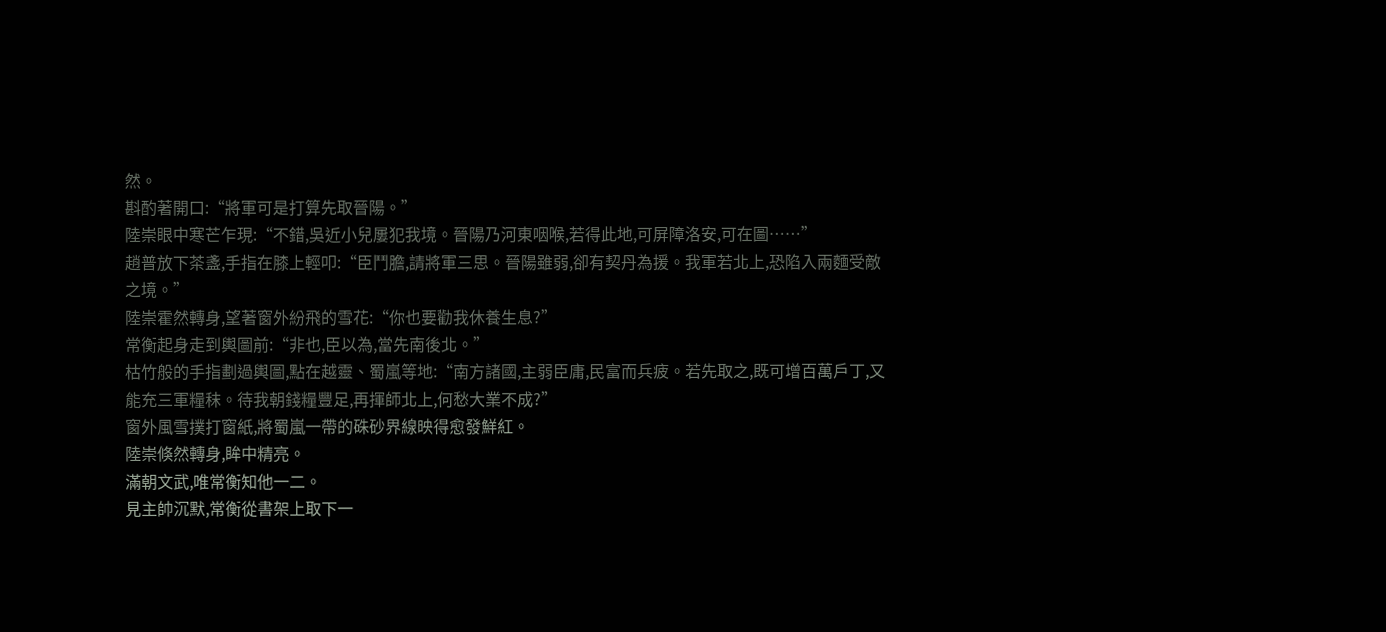然。
斟酌著開口:“將軍可是打算先取晉陽。”
陸崇眼中寒芒乍現:“不錯,吳近小兒屢犯我境。晉陽乃河東咽喉,若得此地,可屏障洛安,可在圖……”
趙普放下茶盞,手指在膝上輕叩:“臣鬥膽,請將軍三思。晉陽雖弱,卻有契丹為援。我軍若北上,恐陷入兩麵受敵之境。”
陸崇霍然轉身,望著窗外紛飛的雪花:“你也要勸我休養生息?”
常衡起身走到輿圖前:“非也,臣以為,當先南後北。”
枯竹般的手指劃過輿圖,點在越靈、蜀嵐等地:“南方諸國,主弱臣庸,民富而兵疲。若先取之,既可增百萬戶丁,又能充三軍糧秣。待我朝錢糧豐足,再揮師北上,何愁大業不成?”
窗外風雪撲打窗紙,將蜀嵐一帶的硃砂界線映得愈發鮮紅。
陸崇倏然轉身,眸中精亮。
滿朝文武,唯常衡知他一二。
見主帥沉默,常衡從書架上取下一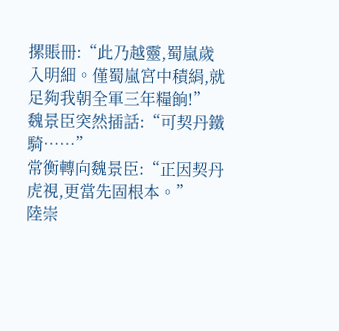摞賬冊:“此乃越靈,蜀嵐歲入明細。僅蜀嵐宮中積絹,就足夠我朝全軍三年糧餉!”
魏景臣突然插話:“可契丹鐵騎……”
常衡轉向魏景臣:“正因契丹虎視,更當先固根本。”
陸崇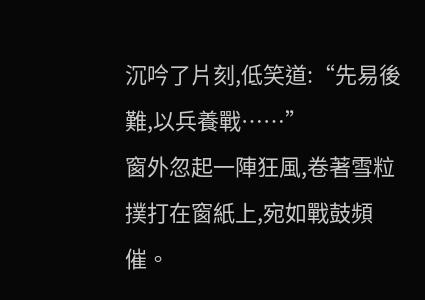沉吟了片刻,低笑道:“先易後難,以兵養戰……”
窗外忽起一陣狂風,卷著雪粒撲打在窗紙上,宛如戰鼓頻催。